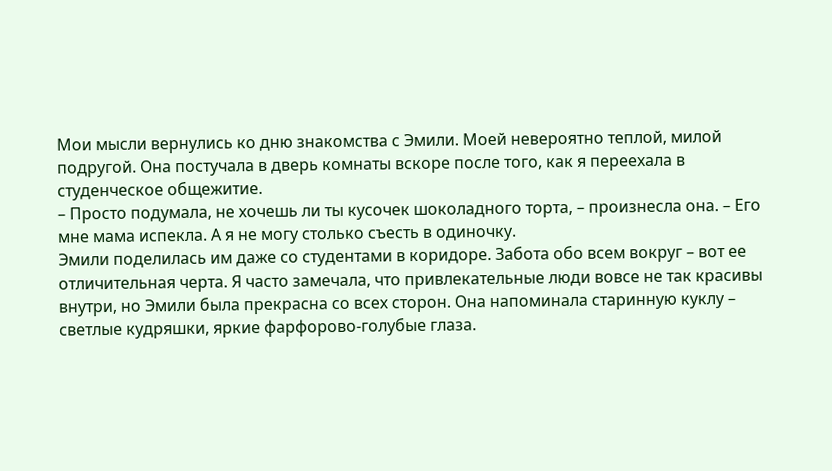Мои мысли вернулись ко дню знакомства с Эмили. Моей невероятно теплой, милой подругой. Она постучала в дверь комнаты вскоре после того, как я переехала в студенческое общежитие.
– Просто подумала, не хочешь ли ты кусочек шоколадного торта, – произнесла она. – Его мне мама испекла. А я не могу столько съесть в одиночку.
Эмили поделилась им даже со студентами в коридоре. Забота обо всем вокруг – вот ее отличительная черта. Я часто замечала, что привлекательные люди вовсе не так красивы внутри, но Эмили была прекрасна со всех сторон. Она напоминала старинную куклу – светлые кудряшки, яркие фарфорово-голубые глаза.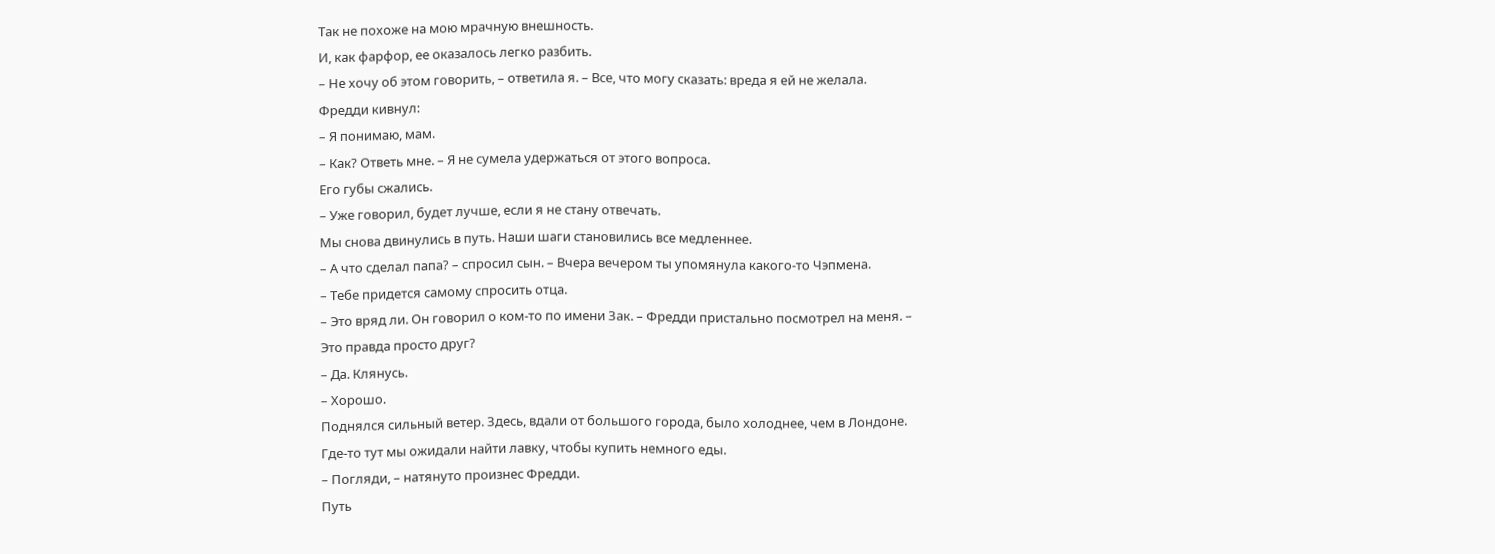Так не похоже на мою мрачную внешность.
И, как фарфор, ее оказалось легко разбить.
– Не хочу об этом говорить, – ответила я. – Все, что могу сказать: вреда я ей не желала.
Фредди кивнул:
– Я понимаю, мам.
– Как? Ответь мне. – Я не сумела удержаться от этого вопроса.
Его губы сжались.
– Уже говорил, будет лучше, если я не стану отвечать.
Мы снова двинулись в путь. Наши шаги становились все медленнее.
– А что сделал папа? – спросил сын. – Вчера вечером ты упомянула какого-то Чэпмена.
– Тебе придется самому спросить отца.
– Это вряд ли. Он говорил о ком-то по имени Зак. – Фредди пристально посмотрел на меня. – Это правда просто друг?
– Да. Клянусь.
– Хорошо.
Поднялся сильный ветер. Здесь, вдали от большого города, было холоднее, чем в Лондоне. Где-то тут мы ожидали найти лавку, чтобы купить немного еды.
– Погляди, – натянуто произнес Фредди.
Путь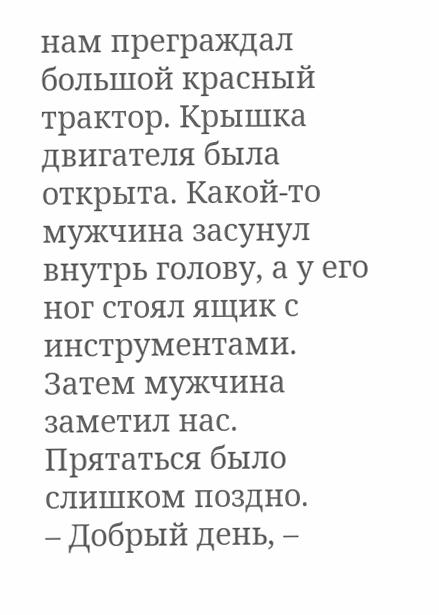нам преграждал большой красный трактор. Крышка двигателя была открыта. Какой-то мужчина засунул внутрь голову, а у его ног стоял ящик с инструментами. Затем мужчина заметил нас. Прятаться было слишком поздно.
– Добрый день, –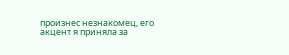произнес незнакомец, его акцент я приняла за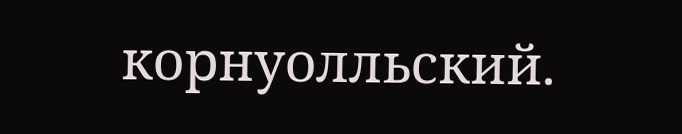корнуолльский.